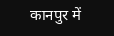कानपुर में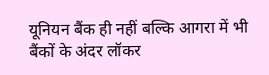यूनियन बैंक ही नहीं बल्कि आगरा में भी बैंकों के अंदर लॉकर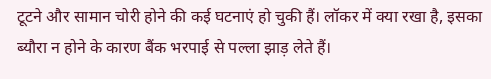टूटने और सामान चोरी होने की कई घटनाएं हो चुकी हैं। लॉकर में क्या रखा है, इसका ब्यौरा न होने के कारण बैंक भरपाई से पल्ला झाड़ लेते हैं।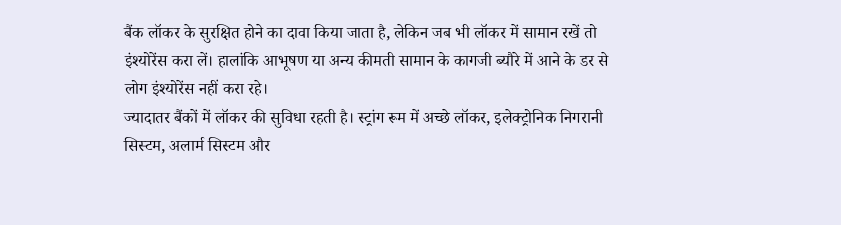बैंक लॉकर के सुरक्षित होने का दावा किया जाता है, लेकिन जब भी लॉकर में सामान रखें तो इंश्योरेंस करा लें। हालांकि आभूषण या अन्य कीमती सामान के कागजी ब्यौरे में आने के डर से लोग इंश्योरेंस नहीं करा रहे।
ज्यादातर बैंकों में लॉकर की सुविधा रहती है। स्ट्रांग रूम में अच्छे लॉकर, इलेक्ट्रोनिक निगरानी सिस्टम, अलार्म सिस्टम और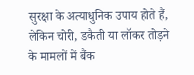सुरक्षा के अत्याधुनिक उपाय होते हैं, लेकिन चोरी, डकैती या लॉकर तोड़ने के मामलों में बैंक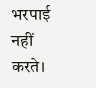भरपाई नहीं करते।